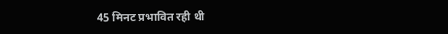45 मिनट प्रभावित रही थी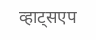व्हाट्सएप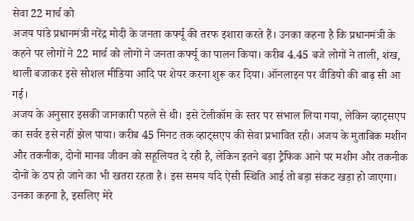सेवा 22 मार्च को
अजय पांडे प्रधानमंत्री नरेंद्र मोदी के जनता कर्फ्यू की तरफ इशारा करते हैं। उनका कहना है कि प्रधानमंत्री के कहने पर लोगों ने 22 मार्च को लोगों ने जनता कर्फ्यू का पालन किया। करीब 4.45 बजे लोगों ने ताली, शंख, थाली बजाकर इसे सोशल मीडिया आदि पर शेयर करना शुरू कर दिया। ऑनलाइन पर वीडियो की बाढ़ सी आ गई।
अजय के अनुसार इसकी जानकारी पहले से थी। इसे टेलीकॉम के स्तर पर संभाल लिया गया, लेकिन व्हाट्सएप का सर्वर इसे नहीं झेल पाया। करीब 45 मिनट तक व्हाट्सएप की सेवा प्रभावित रही। अजय के मुताबिक मशीन और तकनीक, दोनों मानव जीवन को सहूलियत दे रही है, लेकिन इतने बड़ा ट्रैफिक आने पर मशीन और तकनीक दोनों के ठप हो जाने का भी खतरा रहता है। इस समय यदि ऐसी स्थिति आई तो बड़ा संकट खड़ा हो जाएगा। उनका कहना है, इसलिए मेरे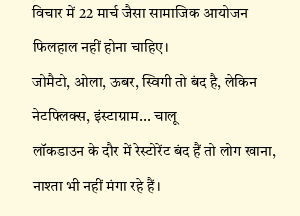विचार में 22 मार्च जैसा सामाजिक आयोजन फिलहाल नहीं होना चाहिए।
जोमैटो, ओला, ऊबर, स्विगी तो बंद है, लेकिन नेटफ्लिक्स, इंस्टाग्राम... चालू
लॉकडाउन के दौर में रेस्टोरेंट बंद हैं तो लोग खाना, नाश्ता भी नहीं मंगा रहे हैं।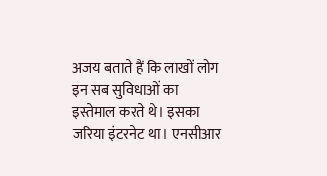अजय बताते हैं कि लाखों लोग इन सब सुविधाओं का इस्तेमाल करते थे। इसका जरिया इंटरनेट था। एनसीआर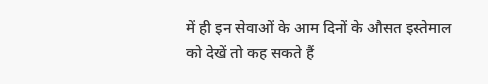में ही इन सेवाओं के आम दिनों के औसत इस्तेमाल को देखें तो कह सकते हैं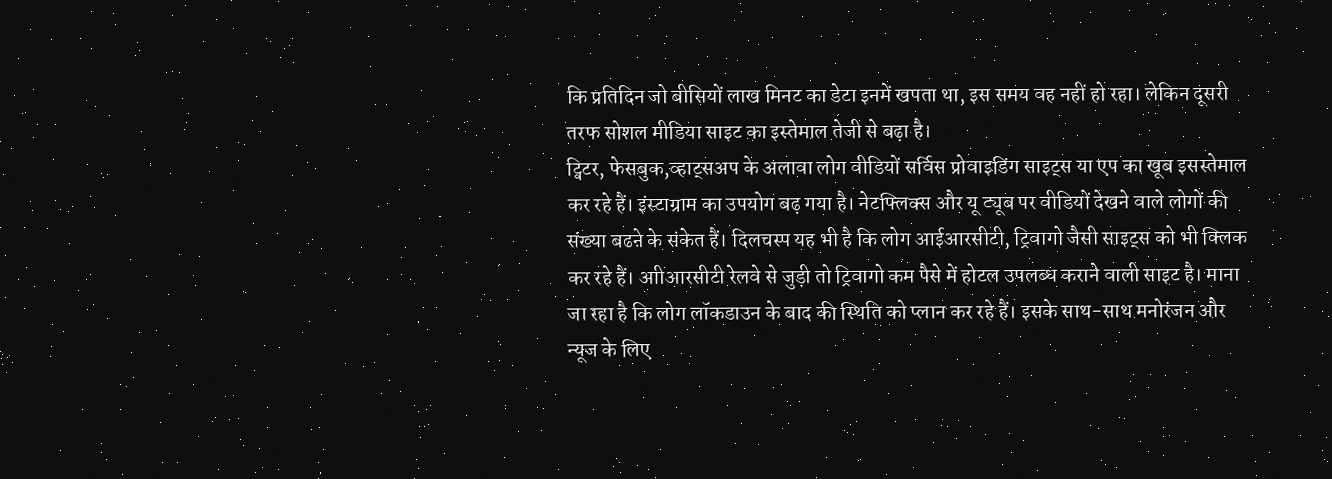कि प्रतिदिन जो बीसियों लाख मिनट का डेटा इनमें खपता था, इस समय वह नहीं हो रहा। लेकिन दूसरी तरफ सोशल मीडिया साइट का इस्तेमाल तेजी से बढ़ा है।
ट्विटर, फेसबुक,व्हाट्सअप के अलावा लोग वीडियों सर्विस प्रोवाइडिंग साइट्स या एप का खूब इसस्तेमाल कर रहे हैं। इंस्टाग्राम का उपयोग बढ़ गया है। नेटफ्लिक्स और यू ट्यूब पर वीडियों देखने वाले लोगों की संख्या बढऩे के संकेत हैं। दिलचस्प यह भी है कि लोग आईआरसीटी, ट्रिवागो जैसी साइट्स को भी क्लिक कर रहे हैं। आीआरसीटी रेलवे से जुड़ी तो ट्रिवागो कम पैसे में होटल उपलब्ध कराने वाली साइट है। माना जा रहा है कि लोग लॉकडाउन के बाद की स्थिति को प्लान कर रहे हैं। इसके साथ-साथ मनोरंजन और न्यूज के लिए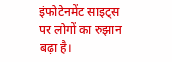इंफोटेनमेंट साइट्स पर लोगों का रुझान बढ़ा है।